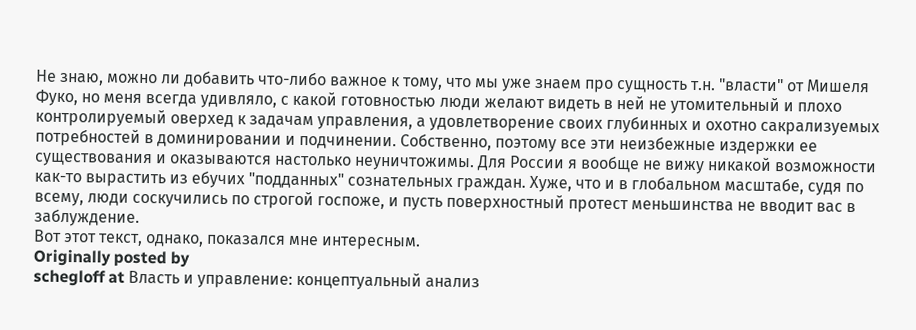Не знаю, можно ли добавить что-либо важное к тому, что мы уже знаем про сущность т.н. "власти" от Мишеля Фуко, но меня всегда удивляло, с какой готовностью люди желают видеть в ней не утомительный и плохо контролируемый оверхед к задачам управления, а удовлетворение своих глубинных и охотно сакрализуемых потребностей в доминировании и подчинении. Собственно, поэтому все эти неизбежные издержки ее существования и оказываются настолько неуничтожимы. Для России я вообще не вижу никакой возможности как-то вырастить из ебучих "подданных" сознательных граждан. Хуже, что и в глобальном масштабе, судя по всему, люди соскучились по строгой госпоже, и пусть поверхностный протест меньшинства не вводит вас в заблуждение.
Вот этот текст, однако, показался мне интересным.
Originally posted by
schegloff at Власть и управление: концептуальный анализ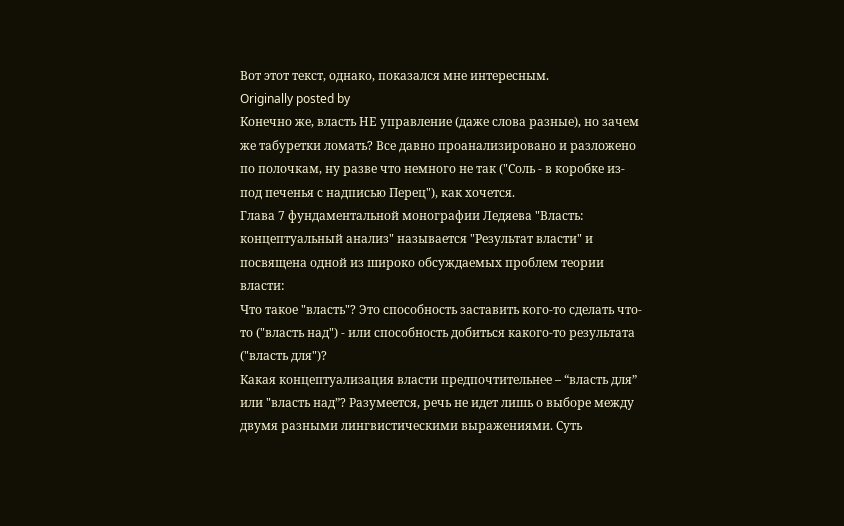Вот этот текст, однако, показался мне интересным.
Originally posted by
Конечно же, власть НЕ управление (даже слова разные), но зачем же табуретки ломать? Все давно проанализировано и разложено по полочкам, ну разве что немного не так ("Соль - в коробке из-под печенья с надписью Перец"), как хочется.
Глава 7 фундаментальной монографии Ледяева "Власть: концептуальный анализ" называется "Результат власти" и посвящена одной из широко обсуждаемых проблем теории власти:
Что такое "власть"? Это способность заставить кого-то сделать что-то ("власть над") - или способность добиться какого-то результата ("власть для")?
Какая концептуализация власти предпочтительнее – “власть для” или "власть над”? Разумеется, речь не идет лишь о выборе между двумя разными лингвистическими выражениями. Суть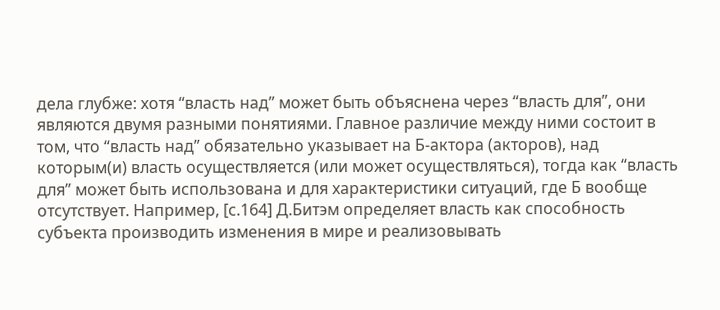дела глубже: хотя “власть над” может быть объяснена через “власть для”, они являются двумя разными понятиями. Главное различие между ними состоит в том, что “власть над” обязательно указывает на Б-актора (акторов), над которым(и) власть осуществляется (или может осуществляться), тогда как “власть для” может быть использована и для характеристики ситуаций, где Б вообще отсутствует. Например, [с.164] Д.Битэм определяет власть как способность субъекта производить изменения в мире и реализовывать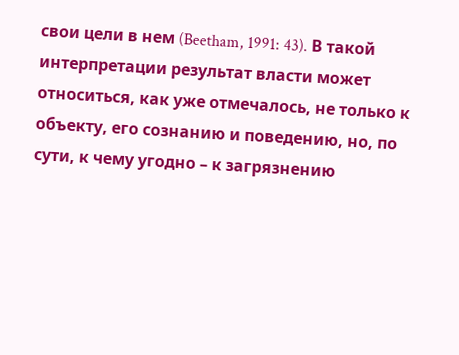свои цели в нем (Beetham, 1991: 43). В такой интерпретации результат власти может относиться, как уже отмечалось, не только к объекту, его сознанию и поведению, но, по сути, к чему угодно – к загрязнению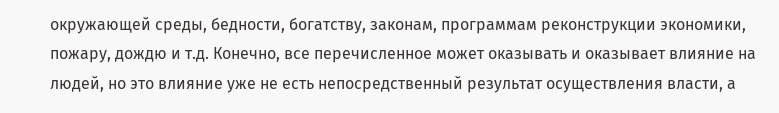окружающей среды, бедности, богатству, законам, программам реконструкции экономики, пожару, дождю и т.д. Конечно, все перечисленное может оказывать и оказывает влияние на людей, но это влияние уже не есть непосредственный результат осуществления власти, а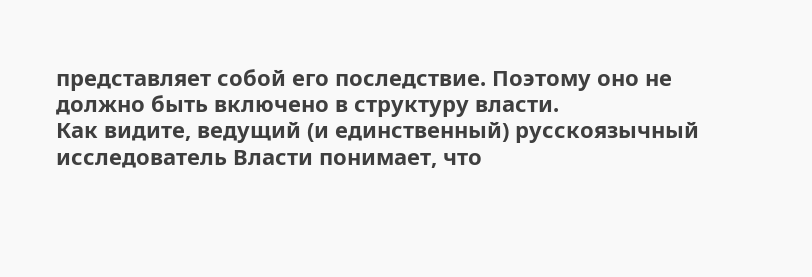представляет собой его последствие. Поэтому оно не должно быть включено в структуру власти.
Как видите, ведущий (и единственный) русскоязычный исследователь Власти понимает, что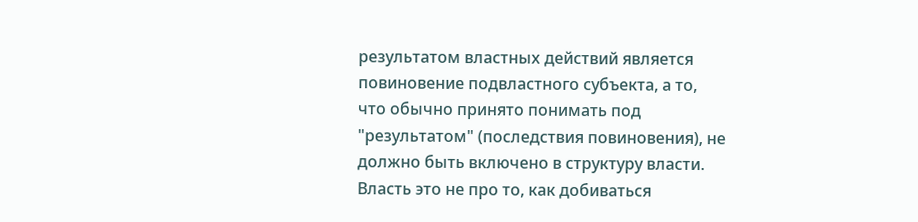результатом властных действий является повиновение подвластного субъекта, а то, что обычно принято понимать под "результатом" (последствия повиновения), не должно быть включено в структуру власти.
Власть это не про то, как добиваться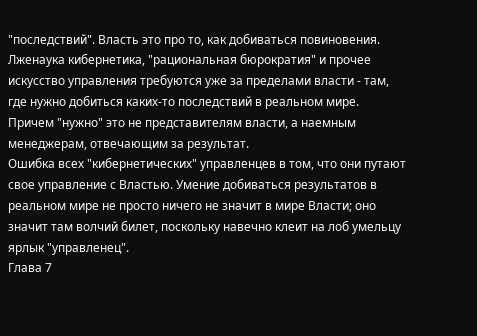"последствий". Власть это про то, как добиваться повиновения. Лженаука кибернетика, "рациональная бюрократия" и прочее искусство управления требуются уже за пределами власти - там, где нужно добиться каких-то последствий в реальном мире. Причем "нужно" это не представителям власти, а наемным менеджерам, отвечающим за результат.
Ошибка всех "кибернетических" управленцев в том, что они путают свое управление с Властью. Умение добиваться результатов в реальном мире не просто ничего не значит в мире Власти; оно значит там волчий билет, поскольку навечно клеит на лоб умельцу ярлык "управленец".
Глава 7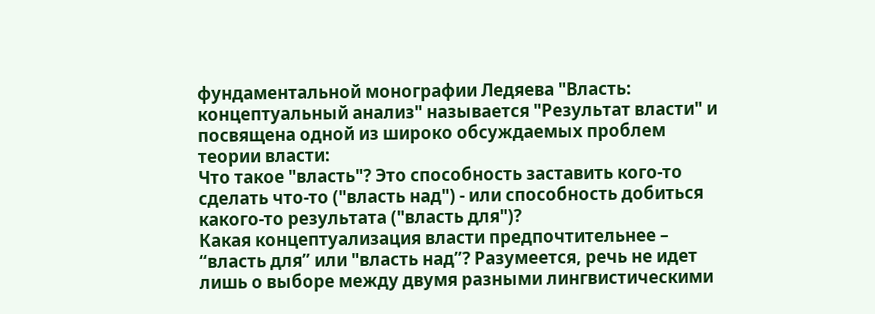фундаментальной монографии Ледяева "Власть: концептуальный анализ" называется "Результат власти" и посвящена одной из широко обсуждаемых проблем теории власти:
Что такое "власть"? Это способность заставить кого-то сделать что-то ("власть над") - или способность добиться какого-то результата ("власть для")?
Какая концептуализация власти предпочтительнее – “власть для” или "власть над”? Разумеется, речь не идет лишь о выборе между двумя разными лингвистическими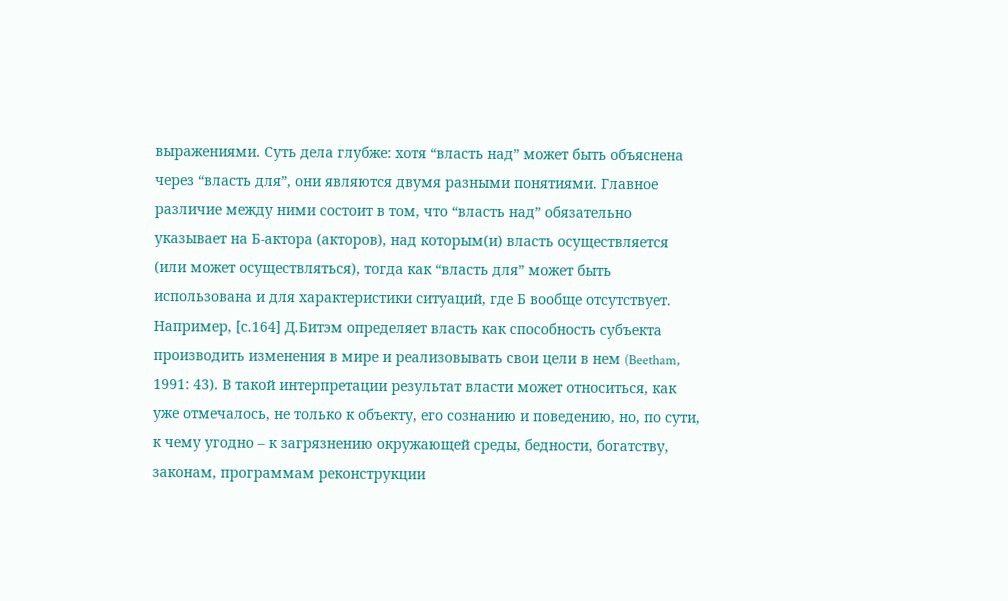выражениями. Суть дела глубже: хотя “власть над” может быть объяснена через “власть для”, они являются двумя разными понятиями. Главное различие между ними состоит в том, что “власть над” обязательно указывает на Б-актора (акторов), над которым(и) власть осуществляется (или может осуществляться), тогда как “власть для” может быть использована и для характеристики ситуаций, где Б вообще отсутствует. Например, [с.164] Д.Битэм определяет власть как способность субъекта производить изменения в мире и реализовывать свои цели в нем (Beetham, 1991: 43). В такой интерпретации результат власти может относиться, как уже отмечалось, не только к объекту, его сознанию и поведению, но, по сути, к чему угодно – к загрязнению окружающей среды, бедности, богатству, законам, программам реконструкции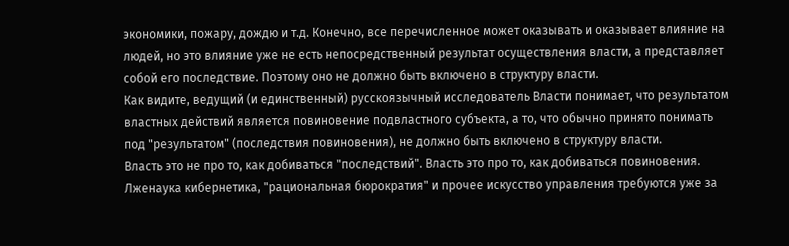экономики, пожару, дождю и т.д. Конечно, все перечисленное может оказывать и оказывает влияние на людей, но это влияние уже не есть непосредственный результат осуществления власти, а представляет собой его последствие. Поэтому оно не должно быть включено в структуру власти.
Как видите, ведущий (и единственный) русскоязычный исследователь Власти понимает, что результатом властных действий является повиновение подвластного субъекта, а то, что обычно принято понимать под "результатом" (последствия повиновения), не должно быть включено в структуру власти.
Власть это не про то, как добиваться "последствий". Власть это про то, как добиваться повиновения. Лженаука кибернетика, "рациональная бюрократия" и прочее искусство управления требуются уже за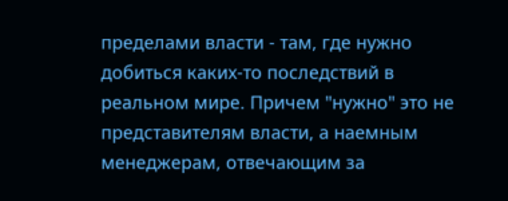пределами власти - там, где нужно добиться каких-то последствий в реальном мире. Причем "нужно" это не представителям власти, а наемным менеджерам, отвечающим за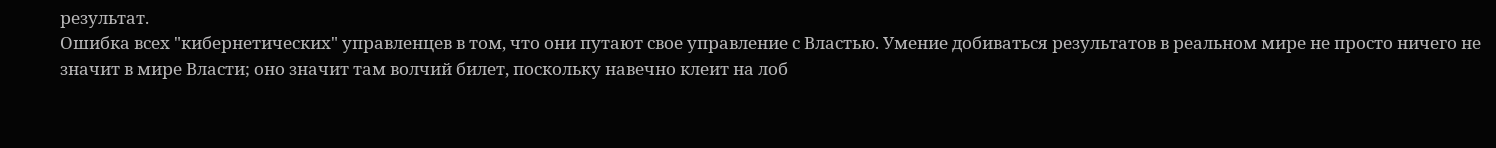результат.
Ошибка всех "кибернетических" управленцев в том, что они путают свое управление с Властью. Умение добиваться результатов в реальном мире не просто ничего не значит в мире Власти; оно значит там волчий билет, поскольку навечно клеит на лоб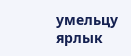умельцу ярлык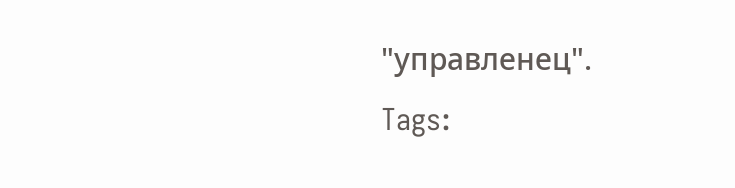"управленец".
Tags: